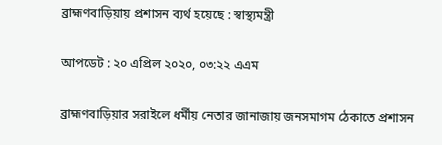ব্রাহ্মণবাড়িয়ায় প্রশাসন ব্যর্থ হয়েছে : স্বাস্থ্যমন্ত্রী

আপডেট : ২০ এপ্রিল ২০২০, ০৩:২২ এএম

ব্রাহ্মণবাড়িয়ার সরাইলে ধর্মীয় নেতার জানাজায় জনসমাগম ঠেকাতে প্রশাসন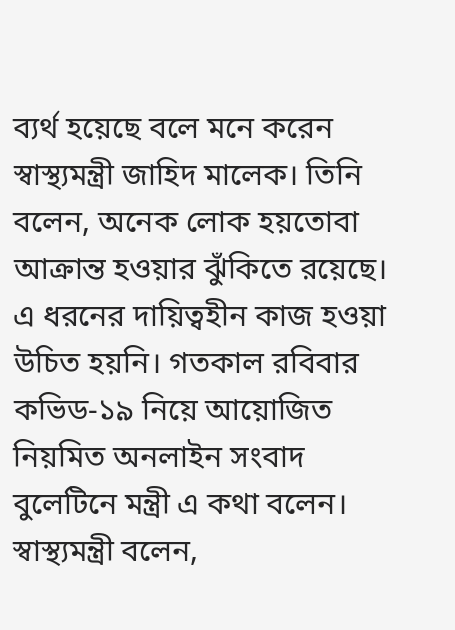ব্যর্থ হয়েছে বলে মনে করেন স্বাস্থ্যমন্ত্রী জাহিদ মালেক। তিনি বলেন, অনেক লোক হয়তোবা আক্রান্ত হওয়ার ঝুঁকিতে রয়েছে। এ ধরনের দায়িত্বহীন কাজ হওয়া উচিত হয়নি। গতকাল রবিবার কভিড-১৯ নিয়ে আয়োজিত নিয়মিত অনলাইন সংবাদ বুলেটিনে মন্ত্রী এ কথা বলেন। স্বাস্থ্যমন্ত্রী বলেন,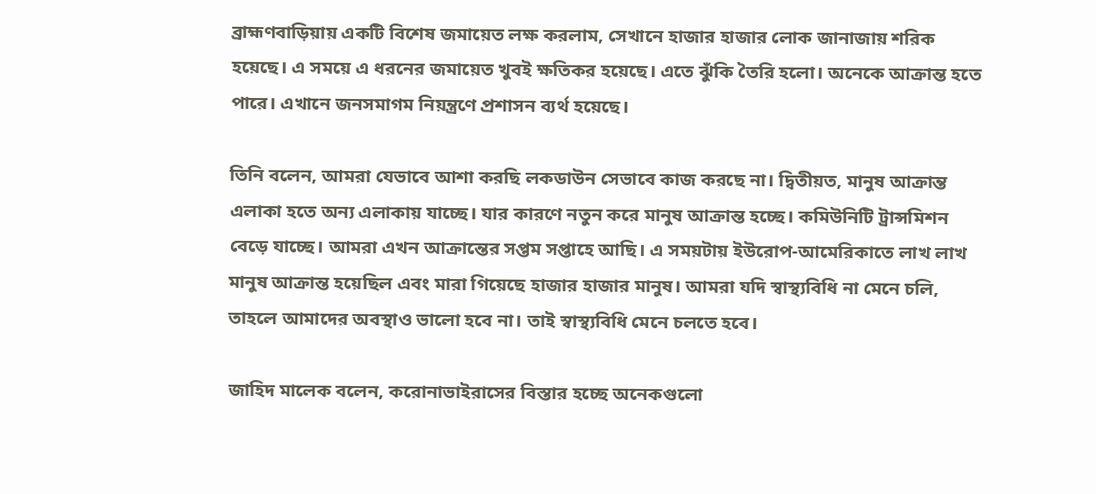ব্রাহ্মণবাড়িয়ায় একটি বিশেষ জমায়েত লক্ষ করলাম, সেখানে হাজার হাজার লোক জানাজায় শরিক হয়েছে। এ সময়ে এ ধরনের জমায়েত খুবই ক্ষতিকর হয়েছে। এতে ঝুঁকি তৈরি হলো। অনেকে আক্রান্ত হতে পারে। এখানে জনসমাগম নিয়ন্ত্রণে প্রশাসন ব্যর্থ হয়েছে।

তিনি বলেন, আমরা যেভাবে আশা করছি লকডাউন সেভাবে কাজ করছে না। দ্বিতীয়ত, মানুষ আক্রান্ত এলাকা হতে অন্য এলাকায় যাচ্ছে। যার কারণে নতুন করে মানুষ আক্রান্ত হচ্ছে। কমিউনিটি ট্রান্সমিশন বেড়ে যাচ্ছে। আমরা এখন আক্রান্তের সপ্তম সপ্তাহে আছি। এ সময়টায় ইউরোপ-আমেরিকাতে লাখ লাখ মানুষ আক্রান্ত হয়েছিল এবং মারা গিয়েছে হাজার হাজার মানুষ। আমরা যদি স্বাস্থ্যবিধি না মেনে চলি, তাহলে আমাদের অবস্থাও ভালো হবে না। তাই স্বাস্থ্যবিধি মেনে চলতে হবে।

জাহিদ মালেক বলেন, করোনাভাইরাসের বিস্তার হচ্ছে অনেকগুলো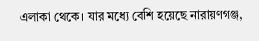এলাকা থেকে। যার মধ্যে বেশি হয়েছে নারায়ণগঞ্জ,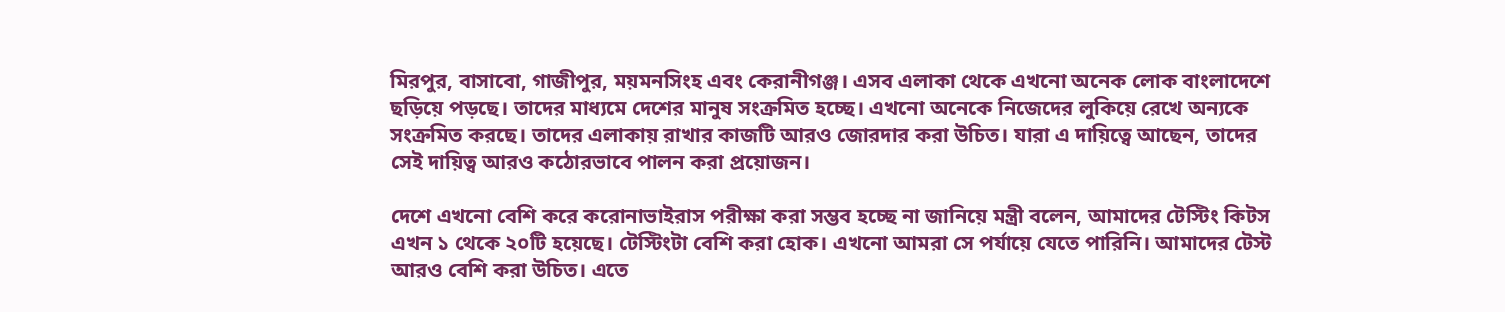মিরপুর, বাসাবো, গাজীপুর, ময়মনসিংহ এবং কেরানীগঞ্জ। এসব এলাকা থেকে এখনো অনেক লোক বাংলাদেশে ছড়িয়ে পড়ছে। তাদের মাধ্যমে দেশের মানুষ সংক্রমিত হচ্ছে। এখনো অনেকে নিজেদের লুকিয়ে রেখে অন্যকে সংক্রমিত করছে। তাদের এলাকায় রাখার কাজটি আরও জোরদার করা উচিত। যারা এ দায়িত্বে আছেন, তাদের সেই দায়িত্ব আরও কঠোরভাবে পালন করা প্রয়োজন।

দেশে এখনো বেশি করে করোনাভাইরাস পরীক্ষা করা সম্ভব হচ্ছে না জানিয়ে মন্ত্রী বলেন, আমাদের টেস্টিং কিটস এখন ১ থেকে ২০টি হয়েছে। টেস্টিংটা বেশি করা হোক। এখনো আমরা সে পর্যায়ে যেতে পারিনি। আমাদের টেস্ট আরও বেশি করা উচিত। এতে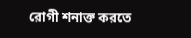রোগী শনাক্ত করতে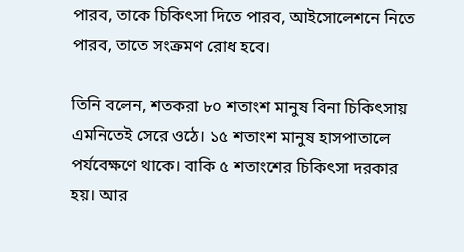পারব, তাকে চিকিৎসা দিতে পারব, আইসোলেশনে নিতে পারব, তাতে সংক্রমণ রোধ হবে।

তিনি বলেন, শতকরা ৮০ শতাংশ মানুষ বিনা চিকিৎসায় এমনিতেই সেরে ওঠে। ১৫ শতাংশ মানুষ হাসপাতালে পর্যবেক্ষণে থাকে। বাকি ৫ শতাংশের চিকিৎসা দরকার হয়। আর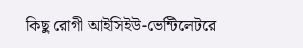কিছু রোগী আইসিইউ-ভেন্টিলেটরে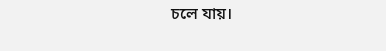চলে যায়।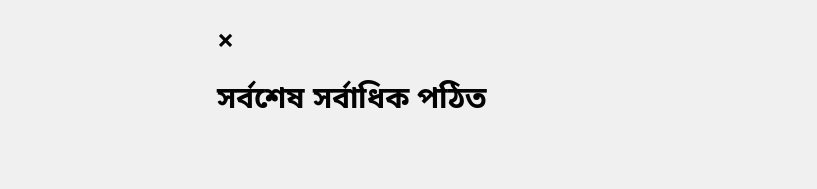×
সর্বশেষ সর্বাধিক পঠিত